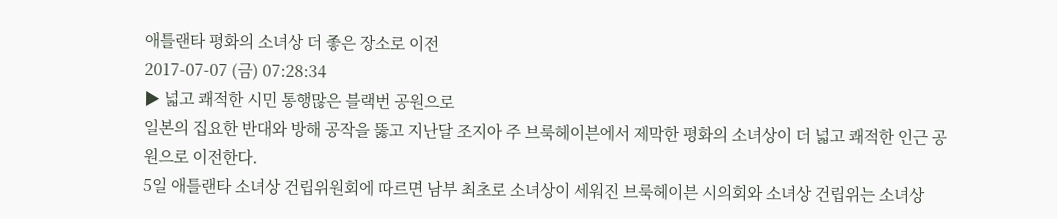애틀랜타 평화의 소녀상 더 좋은 장소로 이전
2017-07-07 (금) 07:28:34
▶ 넓고 쾌적한 시민 통행많은 블랙번 공원으로
일본의 집요한 반대와 방해 공작을 뚫고 지난달 조지아 주 브룩헤이븐에서 제막한 평화의 소녀상이 더 넓고 쾌적한 인근 공원으로 이전한다.
5일 애틀랜타 소녀상 건립위원회에 따르면 남부 최초로 소녀상이 세워진 브룩헤이븐 시의회와 소녀상 건립위는 소녀상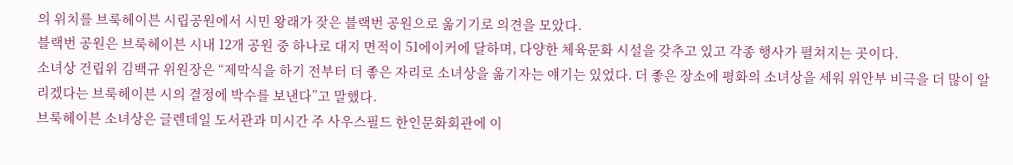의 위치를 브룩헤이븐 시립공원에서 시민 왕래가 잦은 블랙번 공원으로 옮기기로 의견을 모았다.
블랙번 공원은 브룩헤이븐 시내 12개 공원 중 하나로 대지 면적이 51에이커에 달하며, 다양한 체육문화 시설을 갖추고 있고 각종 행사가 펼쳐지는 곳이다.
소녀상 건립위 김백규 위원장은 “제막식을 하기 전부터 더 좋은 자리로 소녀상을 옮기자는 얘기는 있었다. 더 좋은 장소에 평화의 소녀상을 세워 위안부 비극을 더 많이 알리겠다는 브룩헤이븐 시의 결정에 박수를 보낸다”고 말했다.
브룩헤이븐 소녀상은 글렌데일 도서관과 미시간 주 사우스필드 한인문화회관에 이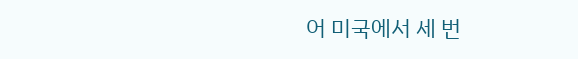어 미국에서 세 번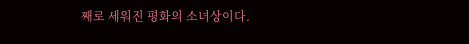째로 세워진 평화의 소녀상이다.